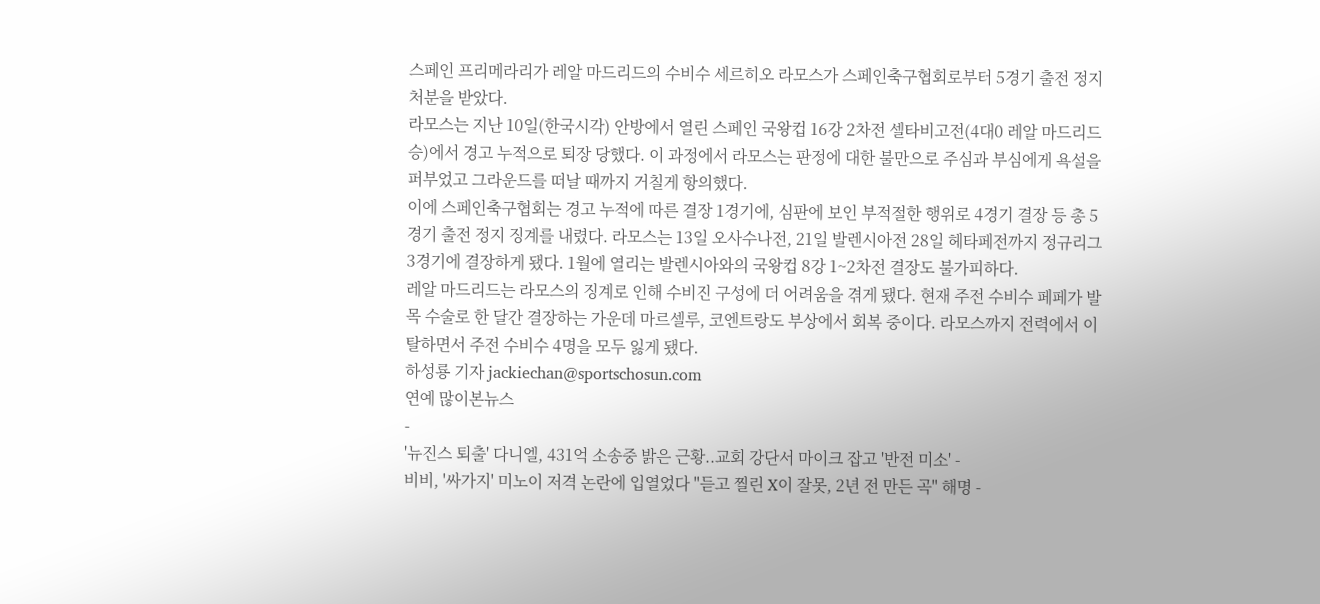스페인 프리메라리가 레알 마드리드의 수비수 세르히오 라모스가 스페인축구협회로부터 5경기 출전 정지 처분을 받았다.
라모스는 지난 10일(한국시각) 안방에서 열린 스페인 국왕컵 16강 2차전 셀타비고전(4대0 레알 마드리드 승)에서 경고 누적으로 퇴장 당했다. 이 과정에서 라모스는 판정에 대한 불만으로 주심과 부심에게 욕설을 퍼부었고 그라운드를 떠날 때까지 거칠게 항의했다.
이에 스페인축구협회는 경고 누적에 따른 결장 1경기에, 심판에 보인 부적절한 행위로 4경기 결장 등 총 5경기 출전 정지 징계를 내렸다. 라모스는 13일 오사수나전, 21일 발렌시아전 28일 헤타페전까지 정규리그 3경기에 결장하게 됐다. 1월에 열리는 발렌시아와의 국왕컵 8강 1~2차전 결장도 불가피하다.
레알 마드리드는 라모스의 징계로 인해 수비진 구성에 더 어려움을 겪게 됐다. 현재 주전 수비수 페페가 발목 수술로 한 달간 결장하는 가운데 마르셀루, 코엔트랑도 부상에서 회복 중이다. 라모스까지 전력에서 이탈하면서 주전 수비수 4명을 모두 잃게 됐다.
하성룡 기자 jackiechan@sportschosun.com
연예 많이본뉴스
-
'뉴진스 퇴출' 다니엘, 431억 소송중 밝은 근황..교회 강단서 마이크 잡고 '반전 미소' -
비비, '싸가지' 미노이 저격 논란에 입열었다 "듣고 찔린 X이 잘못, 2년 전 만든 곡" 해명 -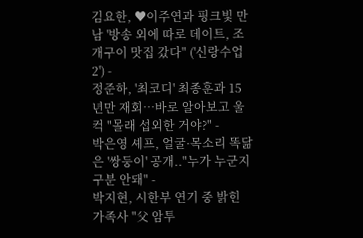김요한, ♥이주연과 핑크빛 만남 '방송 외에 따로 데이트, 조개구이 맛집 갔다" ('신랑수업2') -
정준하, '최코디' 최종훈과 15년만 재회…바로 알아보고 울컥 "몰래 섭외한 거야?" -
박은영 셰프, 얼굴·목소리 똑닮은 '쌍둥이' 공개.."누가 누군지 구분 안돼" -
박지현, 시한부 연기 중 밝힌 가족사 "父 암투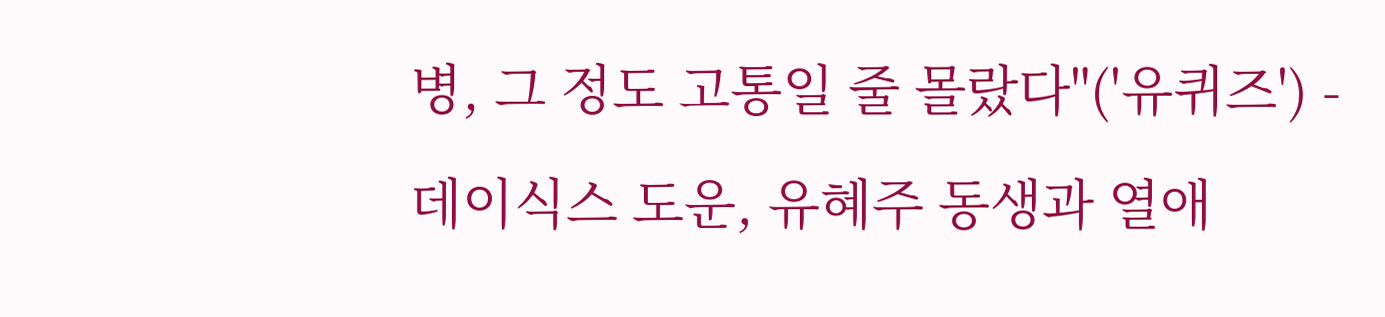병, 그 정도 고통일 줄 몰랐다"('유퀴즈') -
데이식스 도운, 유혜주 동생과 열애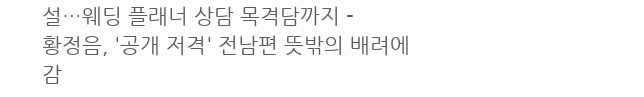설…웨딩 플래너 상담 목격담까지 -
황정음, '공개 저격' 전남편 뜻밖의 배려에 감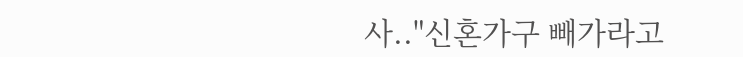사.."신혼가구 빼가라고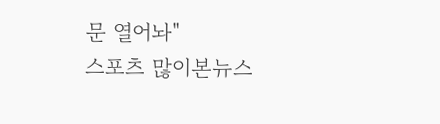문 열어놔"
스포츠 많이본뉴스